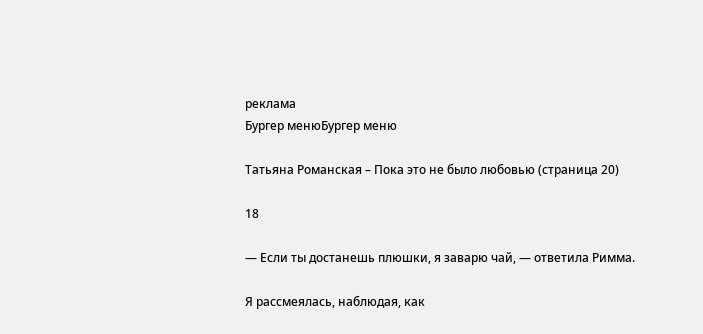реклама
Бургер менюБургер меню

Татьяна Романская – Пока это не было любовью (страница 20)

18

— Если ты достанешь плюшки, я заварю чай, — ответила Римма.

Я рассмеялась, наблюдая, как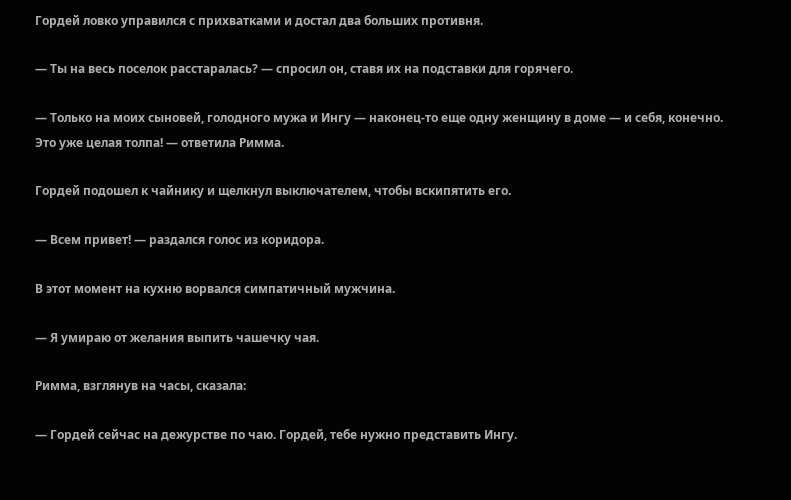Гордей ловко управился с прихватками и достал два больших противня.

— Ты на весь поселок расстаралась? — спросил он, ставя их на подставки для горячего.

— Только на моих сыновей, голодного мужа и Ингу — наконец-то еще одну женщину в доме — и себя, конечно. Это уже целая толпа! — ответила Римма.

Гордей подошел к чайнику и щелкнул выключателем, чтобы вскипятить его.

— Всем привет! — раздался голос из коридора.

В этот момент на кухню ворвался симпатичный мужчина.

— Я умираю от желания выпить чашечку чая.

Римма, взглянув на часы, сказала:

— Гордей сейчас на дежурстве по чаю. Гордей, тебе нужно представить Ингу.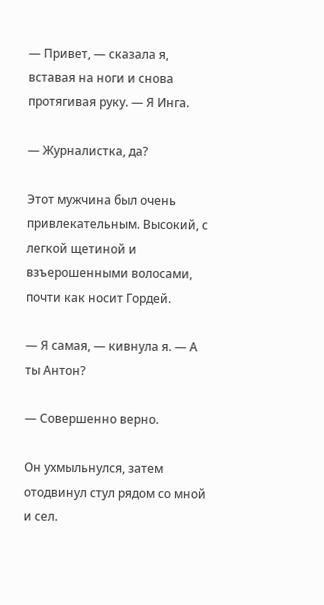— Привет, — сказала я, вставая на ноги и снова протягивая руку. — Я Инга.

— Журналистка, да?

Этот мужчина был очень привлекательным. Высокий, с легкой щетиной и взъерошенными волосами, почти как носит Гордей.

— Я самая, — кивнула я. — А ты Антон?

— Совершенно верно.

Он ухмыльнулся, затем отодвинул стул рядом со мной и сел.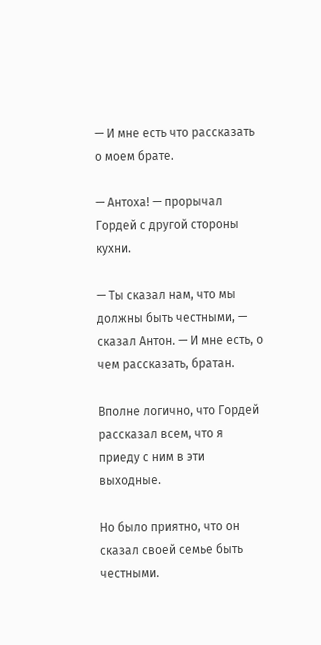— И мне есть что рассказать о моем брате.

— Антоха! — прорычал Гордей с другой стороны кухни.

— Ты сказал нам, что мы должны быть честными, — сказал Антон. — И мне есть, о чем рассказать, братан.

Вполне логично, что Гордей рассказал всем, что я приеду с ним в эти выходные.

Но было приятно, что он сказал своей семье быть честными.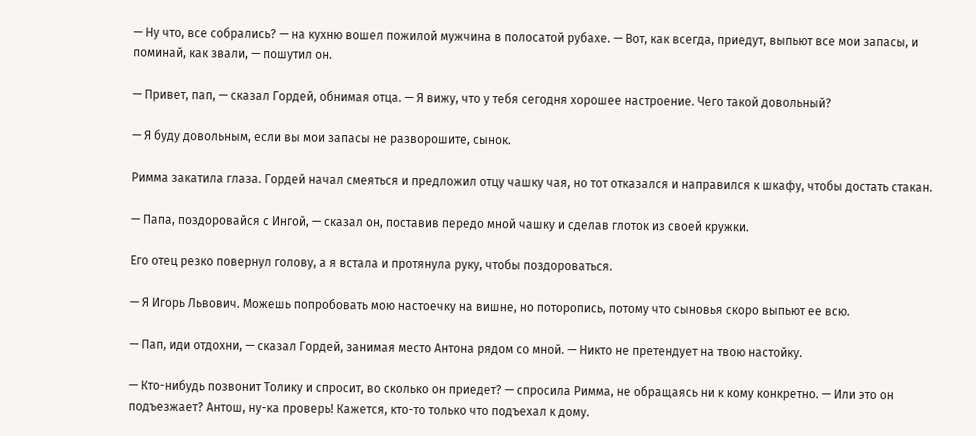— Ну что, все собрались? — на кухню вошел пожилой мужчина в полосатой рубахе. — Вот, как всегда, приедут, выпьют все мои запасы, и поминай, как звали, — пошутил он.

— Привет, пап, — сказал Гордей, обнимая отца. — Я вижу, что у тебя сегодня хорошее настроение. Чего такой довольный?

— Я буду довольным, если вы мои запасы не разворошите, сынок.

Римма закатила глаза. Гордей начал смеяться и предложил отцу чашку чая, но тот отказался и направился к шкафу, чтобы достать стакан.

— Папа, поздоровайся с Ингой, — сказал он, поставив передо мной чашку и сделав глоток из своей кружки.

Его отец резко повернул голову, а я встала и протянула руку, чтобы поздороваться.

— Я Игорь Львович. Можешь попробовать мою настоечку на вишне, но поторопись, потому что сыновья скоро выпьют ее всю.

— Пап, иди отдохни, — сказал Гордей, занимая место Антона рядом со мной. — Никто не претендует на твою настойку.

— Кто-нибудь позвонит Толику и спросит, во сколько он приедет? — спросила Римма, не обращаясь ни к кому конкретно. — Или это он подъезжает? Антош, ну-ка проверь! Кажется, кто-то только что подъехал к дому.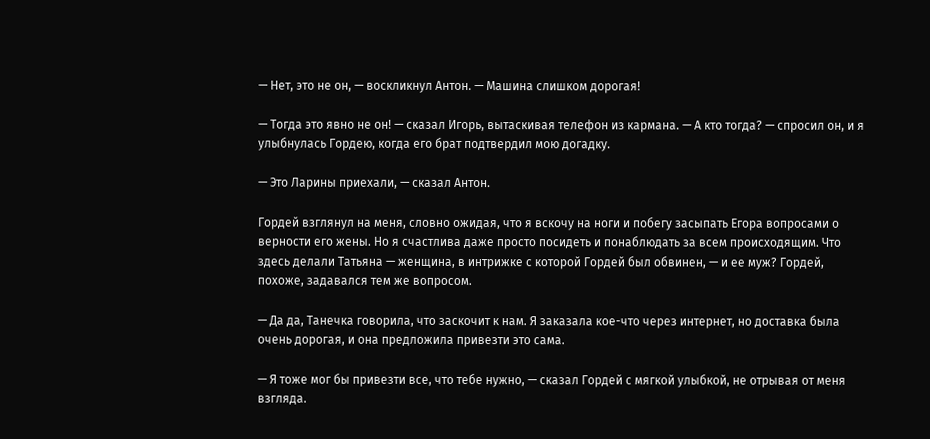— Нет, это не он, — воскликнул Антон. — Машина слишком дорогая!

— Тогда это явно не он! — сказал Игорь, вытаскивая телефон из кармана. — А кто тогда? — спросил он, и я улыбнулась Гордею, когда его брат подтвердил мою догадку.

— Это Ларины приехали, — сказал Антон.

Гордей взглянул на меня, словно ожидая, что я вскочу на ноги и побегу засыпать Егора вопросами о верности его жены. Но я счастлива даже просто посидеть и понаблюдать за всем происходящим. Что здесь делали Татьяна — женщина, в интрижке с которой Гордей был обвинен, — и ее муж? Гордей, похоже, задавался тем же вопросом.

— Да да, Танечка говорила, что заскочит к нам. Я заказала кое-что через интернет, но доставка была очень дорогая, и она предложила привезти это сама.

— Я тоже мог бы привезти все, что тебе нужно, — сказал Гордей с мягкой улыбкой, не отрывая от меня взгляда.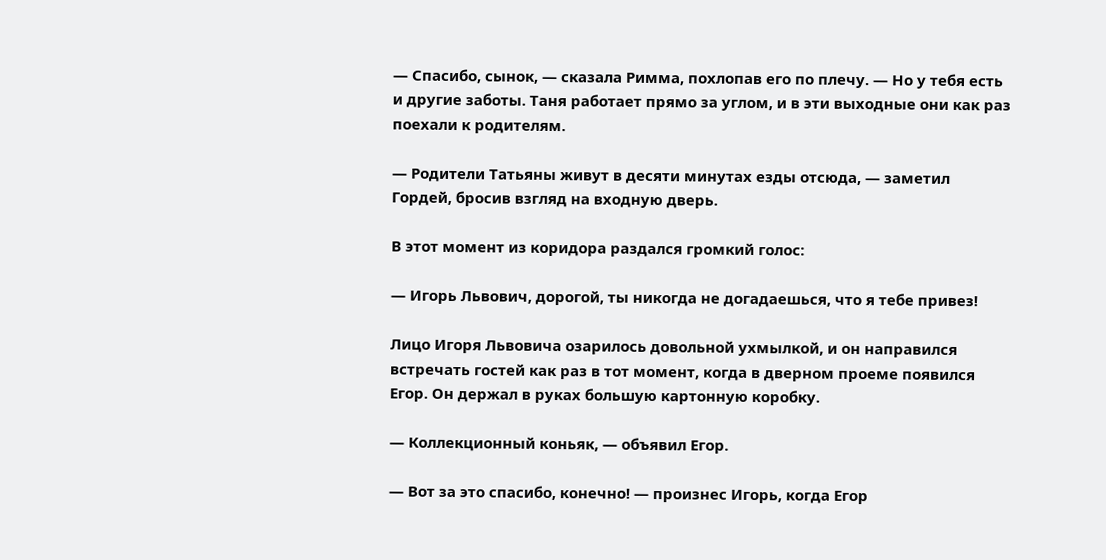— Спасибо, сынок, — сказала Римма, похлопав его по плечу. — Но у тебя есть и другие заботы. Таня работает прямо за углом, и в эти выходные они как раз поехали к родителям.

— Родители Татьяны живут в десяти минутах езды отсюда, — заметил Гордей, бросив взгляд на входную дверь.

В этот момент из коридора раздался громкий голос:

— Игорь Львович, дорогой, ты никогда не догадаешься, что я тебе привез!

Лицо Игоря Львовича озарилось довольной ухмылкой, и он направился встречать гостей как раз в тот момент, когда в дверном проеме появился Егор. Он держал в руках большую картонную коробку.

— Коллекционный коньяк, — объявил Егор.

— Вот за это спасибо, конечно! — произнес Игорь, когда Егор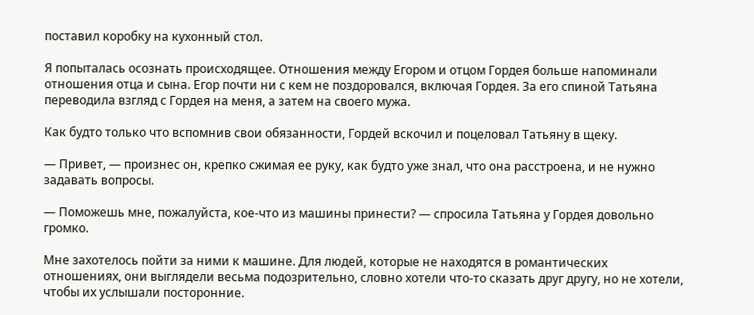поставил коробку на кухонный стол.

Я попыталась осознать происходящее. Отношения между Егором и отцом Гордея больше напоминали отношения отца и сына. Егор почти ни с кем не поздоровался, включая Гордея. За его спиной Татьяна переводила взгляд с Гордея на меня, а затем на своего мужа.

Как будто только что вспомнив свои обязанности, Гордей вскочил и поцеловал Татьяну в щеку.

— Привет, — произнес он, крепко сжимая ее руку, как будто уже знал, что она расстроена, и не нужно задавать вопросы.

— Поможешь мне, пожалуйста, кое-что из машины принести? — спросила Татьяна у Гордея довольно громко.

Мне захотелось пойти за ними к машине. Для людей, которые не находятся в романтических отношениях, они выглядели весьма подозрительно, словно хотели что-то сказать друг другу, но не хотели, чтобы их услышали посторонние.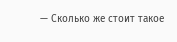— Сколько же стоит такое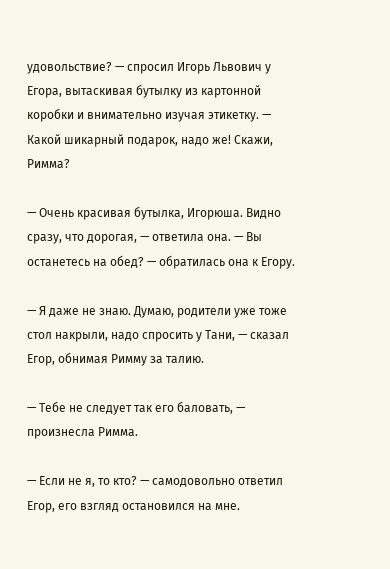удовольствие? — спросил Игорь Львович у Егора, вытаскивая бутылку из картонной коробки и внимательно изучая этикетку. — Какой шикарный подарок, надо же! Скажи, Римма?

— Очень красивая бутылка, Игорюша. Видно сразу, что дорогая, — ответила она. — Вы останетесь на обед? — обратилась она к Егору.

— Я даже не знаю. Думаю, родители уже тоже стол накрыли, надо спросить у Тани, — сказал Егор, обнимая Римму за талию.

— Тебе не следует так его баловать, — произнесла Римма.

— Если не я, то кто? — самодовольно ответил Егор, его взгляд остановился на мне.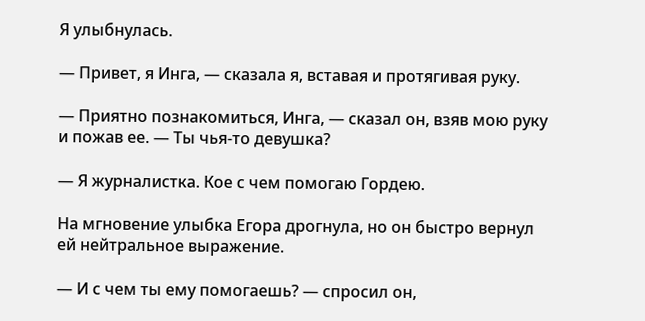Я улыбнулась.

— Привет, я Инга, — сказала я, вставая и протягивая руку.

— Приятно познакомиться, Инга, — сказал он, взяв мою руку и пожав ее. — Ты чья-то девушка?

— Я журналистка. Кое с чем помогаю Гордею.

На мгновение улыбка Егора дрогнула, но он быстро вернул ей нейтральное выражение.

— И с чем ты ему помогаешь? — спросил он,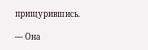прищурившись.

— Она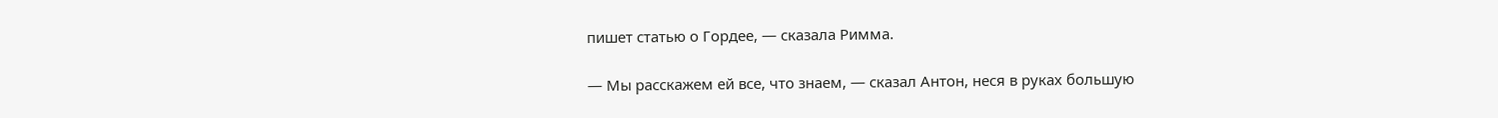пишет статью о Гордее, — сказала Римма.

— Мы расскажем ей все, что знаем, — сказал Антон, неся в руках большую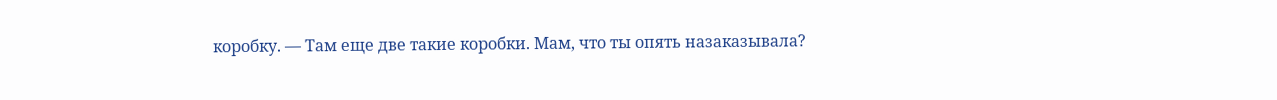коробку. — Там еще две такие коробки. Мам, что ты опять назаказывала?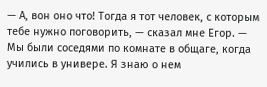— А, вон оно что! Тогда я тот человек, с которым тебе нужно поговорить, — сказал мне Егор. — Мы были соседями по комнате в общаге, когда учились в универе. Я знаю о нем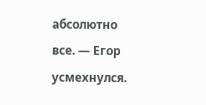абсолютно все. — Егор усмехнулся.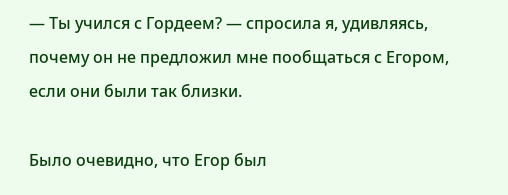— Ты учился с Гордеем? — спросила я, удивляясь, почему он не предложил мне пообщаться с Егором, если они были так близки.

Было очевидно, что Егор был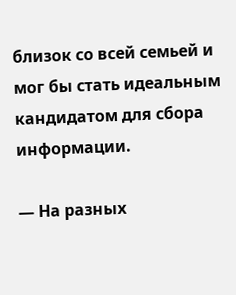близок со всей семьей и мог бы стать идеальным кандидатом для сбора информации.

— На разных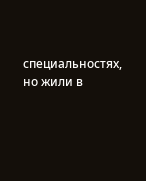специальностях, но жили в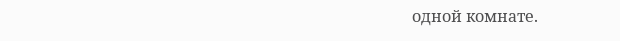одной комнате.